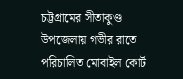চট্টগ্রামের সীতাকুণ্ড উপজেলায় গভীর রাতে পরিচালিত মোবাইল কোর্ট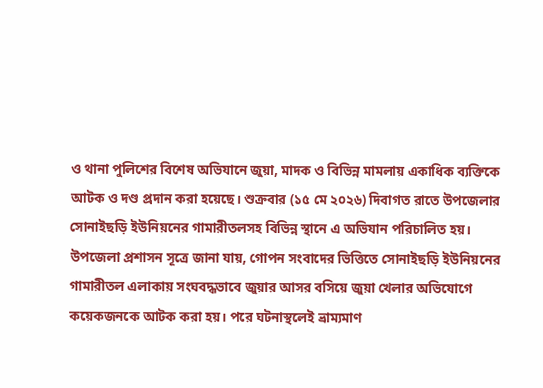ও থানা পুলিশের বিশেষ অভিযানে জুয়া, মাদক ও বিভিন্ন মামলায় একাধিক ব্যক্তিকে আটক ও দণ্ড প্রদান করা হয়েছে। শুক্রবার (১৫ মে ২০২৬) দিবাগত রাতে উপজেলার সোনাইছড়ি ইউনিয়নের গামারীতলসহ বিভিন্ন স্থানে এ অভিযান পরিচালিত হয়।
উপজেলা প্রশাসন সূত্রে জানা যায়, গোপন সংবাদের ভিত্তিতে সোনাইছড়ি ইউনিয়নের গামারীতল এলাকায় সংঘবদ্ধভাবে জুয়ার আসর বসিয়ে জুয়া খেলার অভিযোগে কয়েকজনকে আটক করা হয়। পরে ঘটনাস্থলেই ভ্রাম্যমাণ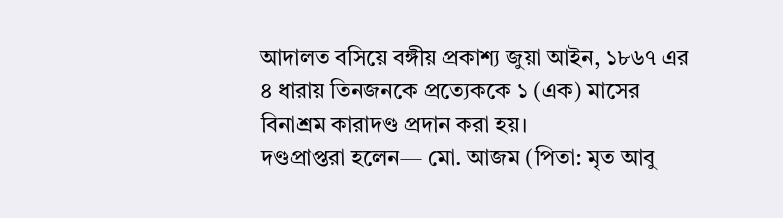আদালত বসিয়ে বঙ্গীয় প্রকাশ্য জুয়া আইন, ১৮৬৭ এর ৪ ধারায় তিনজনকে প্রত্যেককে ১ (এক) মাসের বিনাশ্রম কারাদণ্ড প্রদান করা হয়।
দণ্ডপ্রাপ্তরা হলেন— মো. আজম (পিতা: মৃত আবু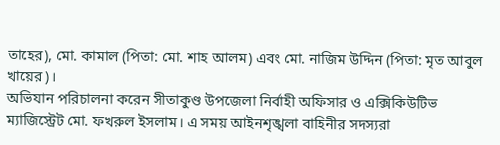তাহের), মো. কামাল (পিতা: মো. শাহ আলম) এবং মো. নাজিম উদ্দিন (পিতা: মৃত আবুল খায়ের)।
অভিযান পরিচালনা করেন সীতাকুণ্ড উপজেলা নির্বাহী অফিসার ও এক্সিকিউটিভ ম্যাজিস্ট্রেট মো. ফখরুল ইসলাম। এ সময় আইনশৃঙ্খলা বাহিনীর সদস্যরা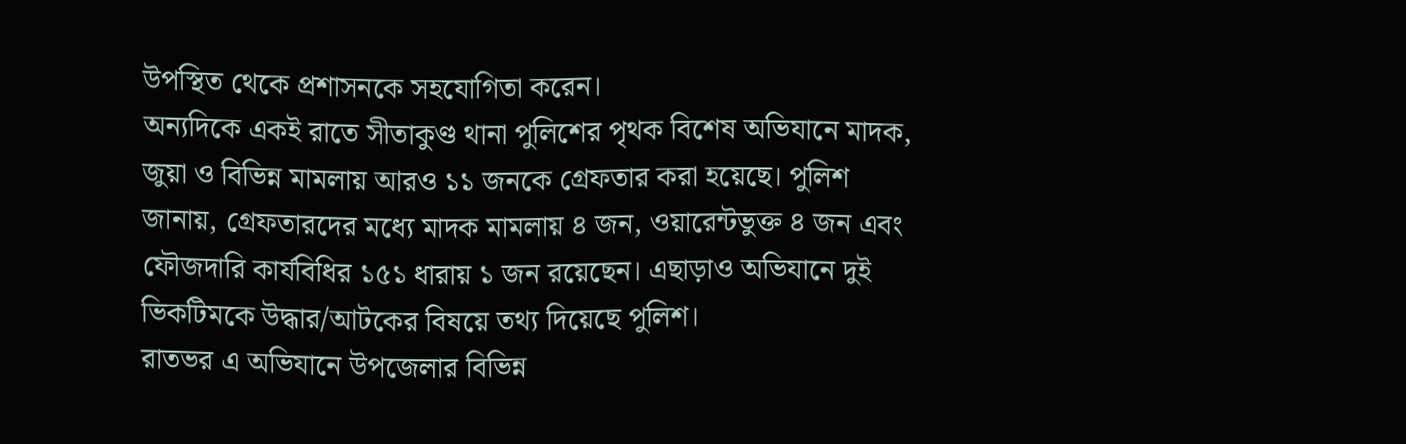উপস্থিত থেকে প্রশাসনকে সহযোগিতা করেন।
অন্যদিকে একই রাতে সীতাকুণ্ড থানা পুলিশের পৃথক বিশেষ অভিযানে মাদক, জুয়া ও বিভিন্ন মামলায় আরও ১১ জনকে গ্রেফতার করা হয়েছে। পুলিশ জানায়, গ্রেফতারদের মধ্যে মাদক মামলায় ৪ জন, ওয়ারেন্টভুক্ত ৪ জন এবং ফৌজদারি কার্যবিধির ১৫১ ধারায় ১ জন রয়েছেন। এছাড়াও অভিযানে দুই ভিকটিমকে উদ্ধার/আটকের বিষয়ে তথ্য দিয়েছে পুলিশ।
রাতভর এ অভিযানে উপজেলার বিভিন্ন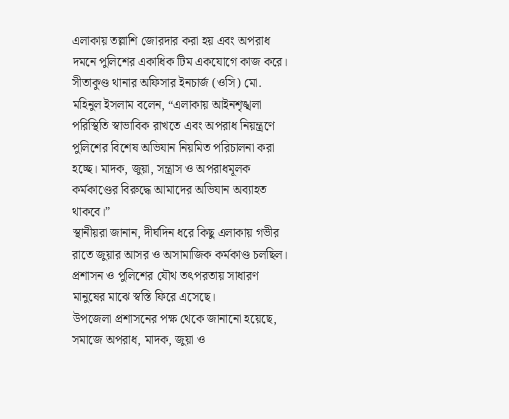এলাকায় তল্লাশি জোরদার করা হয় এবং অপরাধ দমনে পুলিশের একাধিক টিম একযোগে কাজ করে।
সীতাকুণ্ড থানার অফিসার ইনচার্জ (ওসি) মো. মহিনুল ইসলাম বলেন, “এলাকায় আইনশৃঙ্খলা পরিস্থিতি স্বাভাবিক রাখতে এবং অপরাধ নিয়ন্ত্রণে পুলিশের বিশেষ অভিযান নিয়মিত পরিচালনা করা হচ্ছে। মাদক, জুয়া, সন্ত্রাস ও অপরাধমূলক কর্মকাণ্ডের বিরুদ্ধে আমাদের অভিযান অব্যাহত থাকবে।”
স্থানীয়রা জানান, দীর্ঘদিন ধরে কিছু এলাকায় গভীর রাতে জুয়ার আসর ও অসামাজিক কর্মকাণ্ড চলছিল। প্রশাসন ও পুলিশের যৌথ তৎপরতায় সাধারণ মানুষের মাঝে স্বস্তি ফিরে এসেছে।
উপজেলা প্রশাসনের পক্ষ থেকে জানানো হয়েছে, সমাজে অপরাধ, মাদক, জুয়া ও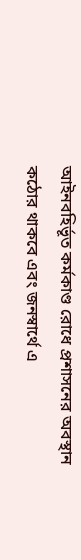আইনবহির্ভূত কর্মকাণ্ড রোধে প্রশাসনের অবস্থান কঠোর থাকবে এবং জনস্বার্থে এ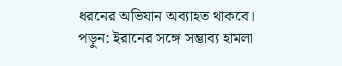ধরনের অভিযান অব্যাহত থাকবে।
পড়ুন: ইরানের সঙ্গে সম্ভাব্য হামলা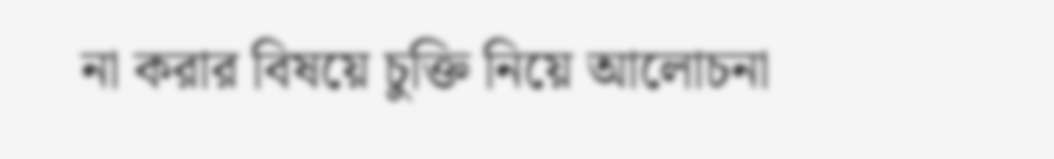না করার বিষয়ে চুক্তি নিয়ে আলোচনা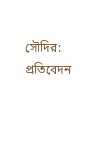সৌদির: প্রতিবেদন